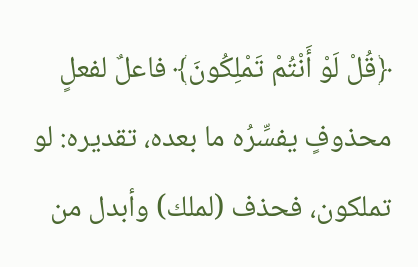﴿قُلْ لَوْ أَنْتُمْ تَمْلِكُونَ﴾ فاعلٌ لفعلٍ محذوفٍ يفسِّرُه ما بعده، تقديره: لو تملكون، فحذف (لملك) وأبدل من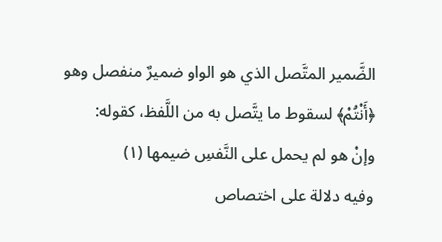الضَّمير المتَّصل الذي هو الواو ضميرٌ منفصل وهو ﴿أَنْتُمْ﴾ لسقوط ما يتَّصل به من اللَّفظ، كقوله:
وإنْ هو لم يحمل على النَّفسِ ضيمها (١)
وفيه دلالة على اختصاص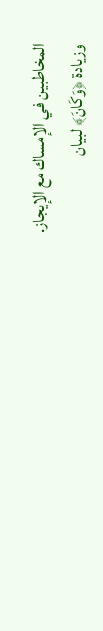المخاطبين في الإمساك مع الإيجاز.
وزيادة ﴿وَكَانَ﴾ لبيان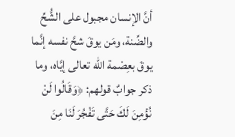أنَّ الإنسان مجبول على الشُّحِّ والضِّنة، ومَن يوقَ شحَّ نفسه إنَّما يوقَ بعِصْمة اللّه تعالى إيَّاه، وما ذكر جوابٌ قولهم: ﴿وَقَالُوا لَنْ نُؤْمِنَ لَكَ حَتَّى تَفْجُرَ لَنَا مِنَ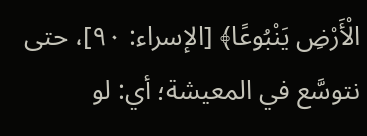الْأَرْضِ يَنْبُوعًا﴾ [الإسراء: ٩٠]، حتى نتوسَّع في المعيشة؛ أي: لو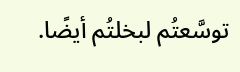توسَّعتُم لبخلتُم أيضًا.